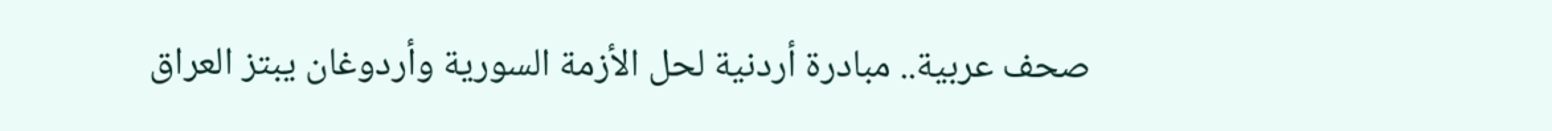صحف عربية.. مبادرة أردنية لحل الأزمة السورية وأردوغان يبتز العراق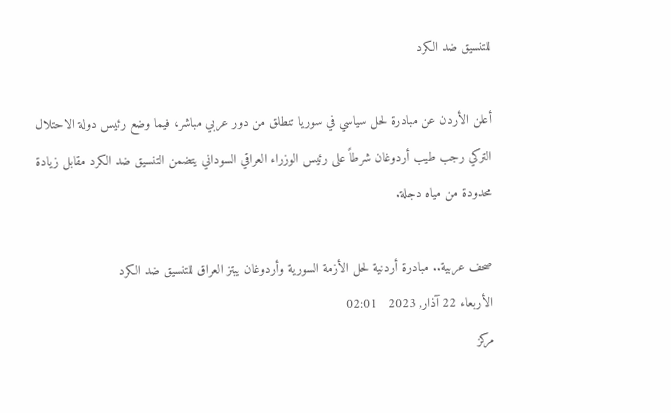للتنسيق ضد الكرد

أعلن الأردن عن مبادرة لحل سياسي في سوريا تنطلق من دور عربي مباشر، فيما وضع رئيس دولة الاحتلال التركي رجب طيب أردوغان شرطاً على رئيس الوزراء العراقي السوداني يتضمن التنسيق ضد الكرد مقابل زيادة محدودة من مياه دجلة.

صحف عربية.. مبادرة أردنية لحل الأزمة السورية وأردوغان يبتز العراق للتنسيق ضد الكرد
الأربعاء 22 آذار, 2023   02:01
مركز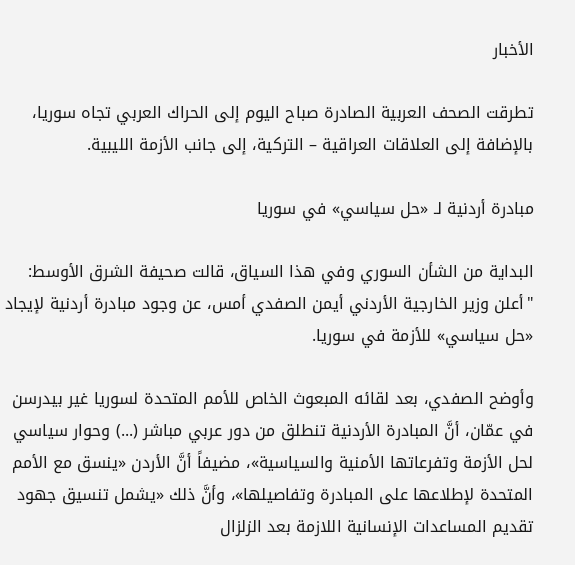الأخبار

تطرقت الصحف العربية الصادرة صباح اليوم إلى الحراك العربي تجاه سوريا، بالإضافة إلى العلاقات العراقية – التركية، إلى جانب الأزمة الليبية.

مبادرة أردنية لـ «حل سياسي» في سوريا

البداية من الشأن السوري وفي هذا السياق، قالت صحيفة الشرق الأوسط: "أعلن وزير الخارجية الأردني أيمن الصفدي أمس، عن وجود مبادرة أردنية لإيجاد «حل سياسي» للأزمة في سوريا.

وأوضح الصفدي، بعد لقائه المبعوث الخاص للأمم المتحدة لسوريا غير بيدرسن في عمّان، أنَّ المبادرة الأردنية تنطلق من دور عربي مباشر (...) وحوار سياسي لحل الأزمة وتفرعاتها الأمنية والسياسية»، مضيفاً أنَّ الأردن «ينسق مع الأمم المتحدة لإطلاعها على المبادرة وتفاصيلها»، وأنَّ ذلك «يشمل تنسيق جهود تقديم المساعدات الإنسانية اللازمة بعد الزلزال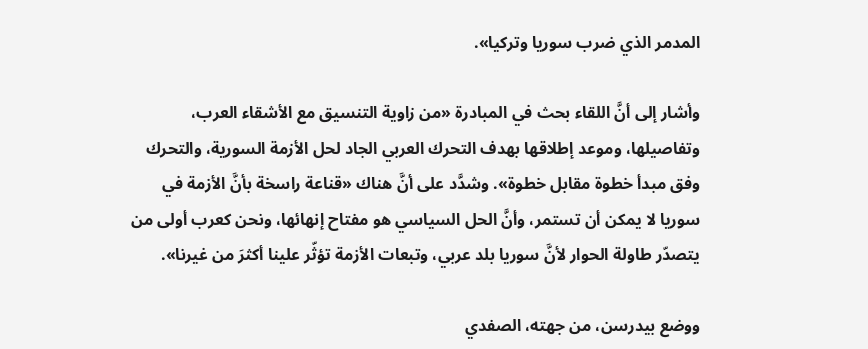المدمر الذي ضرب سوريا وتركيا».

وأشار إلى أنَّ اللقاء بحث في المبادرة «من زاوية التنسيق مع الأشقاء العرب، وتفاصيلها، وموعد إطلاقها بهدف التحرك العربي الجاد لحل الأزمة السورية، والتحرك وفق مبدأ خطوة مقابل خطوة». وشدَّد على أنَّ هناك «قناعة راسخة بأنَّ الأزمة في سوريا لا يمكن أن تستمر، وأنَّ الحل السياسي هو مفتاح إنهائها، ونحن كعرب أولى من يتصدّر طاولة الحوار لأنَّ سوريا بلد عربي، وتبعات الأزمة تؤثّر علينا أكثرَ من غيرنا».

ووضع بيدرسن، من جهته، الصفدي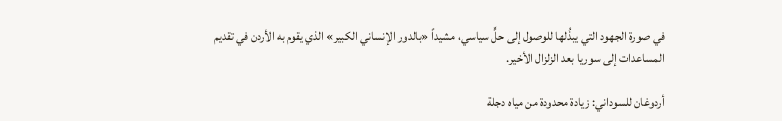في صورة الجهود التي يبذُلها للوصول إلى حلٍّ سياسي، مشيداً «بالدور الإنساني الكبير» الذي يقوم به الأردن في تقديم المساعدات إلى سوريا بعد الزلزال الأخير.

أردوغان للسوداني: زيادة محدودة من مياه دجلة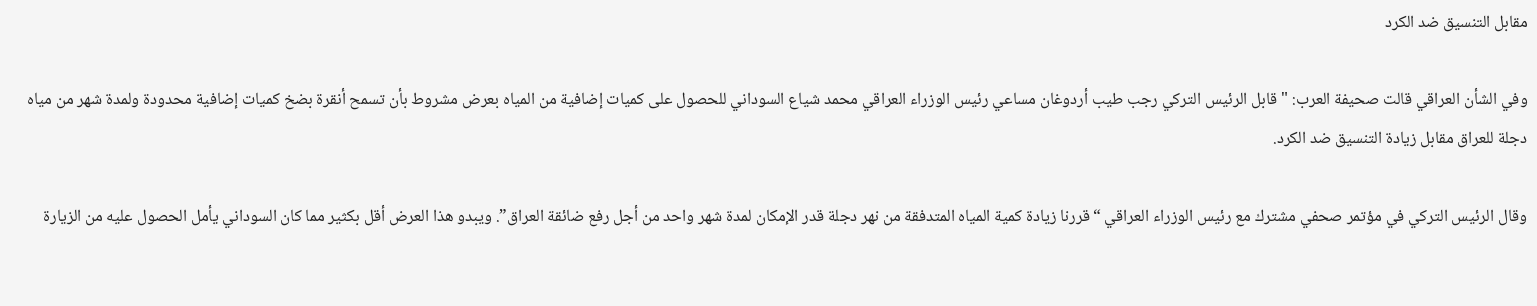مقابل التنسيق ضد الكرد

وفي الشأن العراقي قالت صحيفة العرب: "قابل الرئيس التركي رجب طيب أردوغان مساعي رئيس الوزراء العراقي محمد شياع السوداني للحصول على كميات إضافية من المياه بعرض مشروط بأن تسمح أنقرة بضخ كميات إضافية محدودة ولمدة شهر من مياه دجلة للعراق مقابل زيادة التنسيق ضد الكرد.

وقال الرئيس التركي في مؤتمر صحفي مشترك مع رئيس الوزراء العراقي “قررنا زيادة كمية المياه المتدفقة من نهر دجلة قدر الإمكان لمدة شهر واحد من أجل رفع ضائقة العراق”. ويبدو هذا العرض أقل بكثير مما كان السوداني يأمل الحصول عليه من الزيارة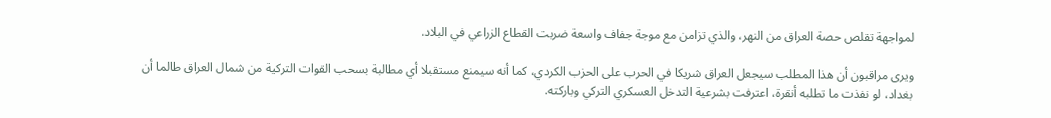لمواجهة تقلص حصة العراق من النهر، والذي تزامن مع موجة جفاف واسعة ضربت القطاع الزراعي في البلاد.

ويرى مراقبون أن هذا المطلب سيجعل العراق شريكا في الحرب على الحزب الكردي، كما أنه سيمنع مستقبلا أي مطالبة بسحب القوات التركية من شمال العراق طالما أن بغداد، لو نفذت ما تطلبه أنقرة، اعترفت بشرعية التدخل العسكري التركي وباركته.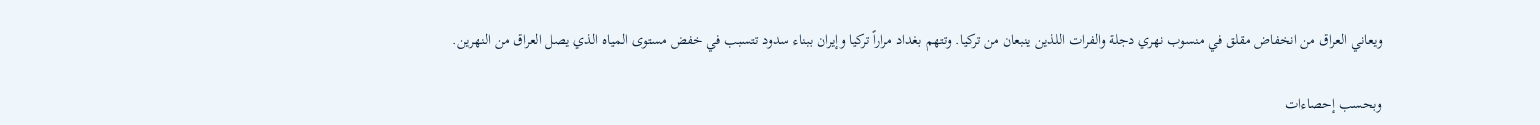ويعاني العراق من انخفاض مقلق في منسوب نهري دجلة والفرات اللذين ينبعان من تركيا. وتتهم بغداد مراراً تركيا وإيران ببناء سدود تتسبب في خفض مستوى المياه الذي يصل العراق من النهرين.

وبحسب إحصاءات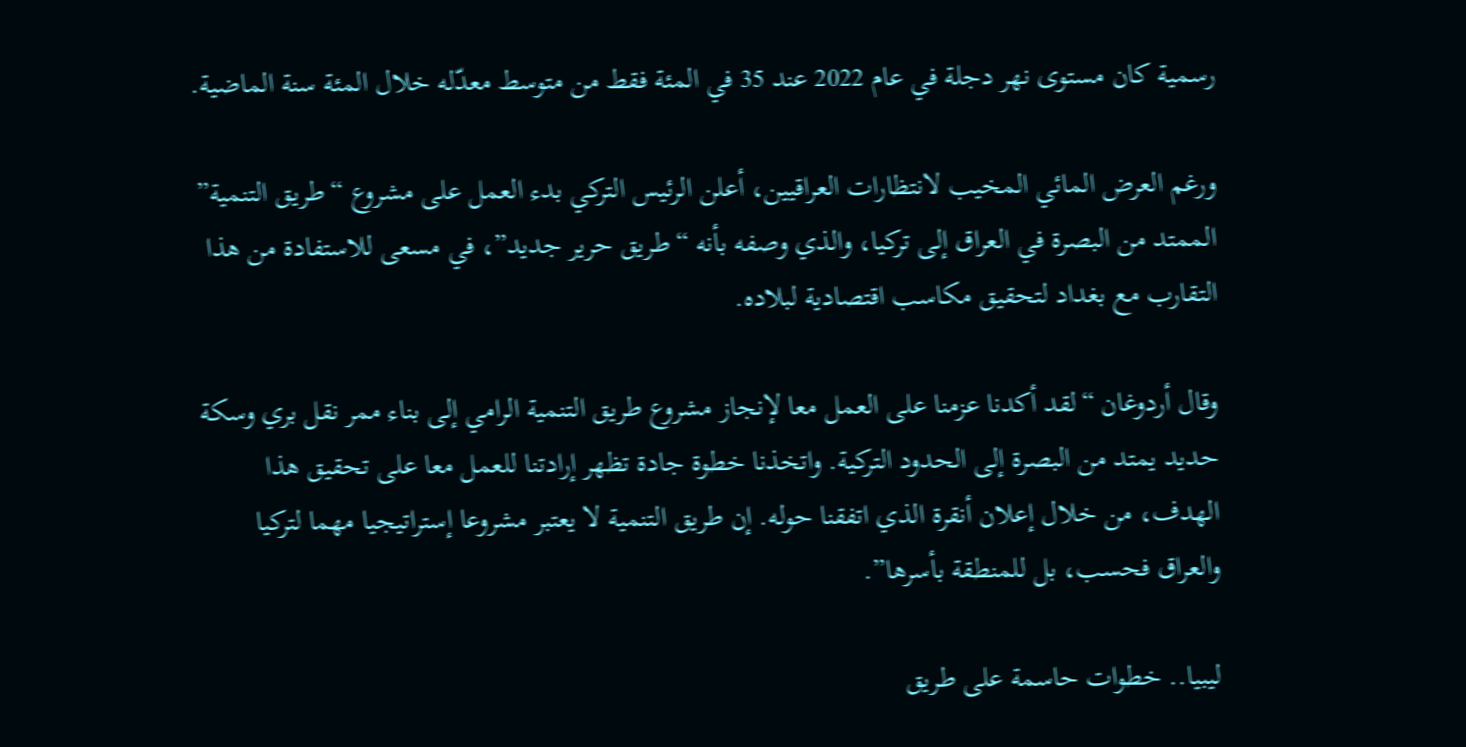رسمية كان مستوى نهر دجلة في عام 2022 عند 35 في المئة فقط من متوسط معدّله خلال المئة سنة الماضية.

ورغم العرض المائي المخيب لانتظارات العراقيين، أعلن الرئيس التركي بدء العمل على مشروع “طريق التنمية” الممتد من البصرة في العراق إلى تركيا، والذي وصفه بأنه “طريق حرير جديد”، في مسعى للاستفادة من هذا التقارب مع بغداد لتحقيق مكاسب اقتصادية لبلاده.

وقال أردوغان “لقد أكدنا عزمنا على العمل معا لإنجاز مشروع طريق التنمية الرامي إلى بناء ممر نقل بري وسكة حديد يمتد من البصرة إلى الحدود التركية. واتخذنا خطوة جادة تظهر إرادتنا للعمل معا على تحقيق هذا الهدف، من خلال إعلان أنقرة الذي اتفقنا حوله. إن طريق التنمية لا يعتبر مشروعا إستراتيجيا مهما لتركيا والعراق فحسب، بل للمنطقة بأسرها”.

ليبيا.. خطوات حاسمة على طريق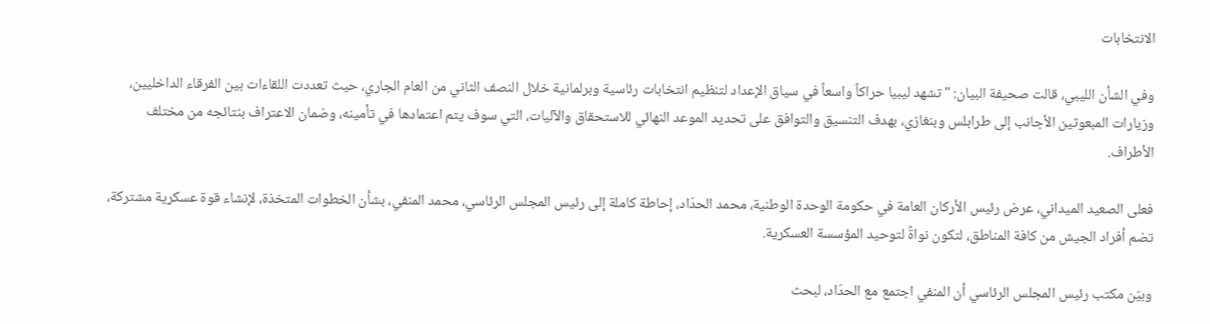الانتخابات

وفي الشأن الليبي، قالت صحيفة البيان: "تشهد ليبيا حراكاً واسعاً في سياق الإعداد لتنظيم انتخابات رئاسية وبرلمانية خلال النصف الثاني من العام الجاري، حيث تعددت اللقاءات بين الفرقاء الداخليين، وزيارات المبعوثين الأجانب إلى طرابلس وبنغازي، بهدف التنسيق والتوافق على تحديد الموعد النهائي للاستحقاق والآليات، التي سوف يتم اعتمادها في تأمينه، وضمان الاعتراف بنتائجه من مختلف الأطراف.

فعلى الصعيد الميداني، عرض رئيس الأركان العامة في حكومة الوحدة الوطنية، محمد الحدّاد، إحاطة كاملة إلى رئيس المجلس الرئاسي، محمد المنفي، بشأن الخطوات المتخذة، لإنشاء قوة عسكرية مشتركة، تضم أفراد الجيش من كافة المناطق، لتكون نواةً لتوحيد المؤسسة العسكرية.

وبيّن مكتب رئيس المجلس الرئاسي أن المنفي اجتمع مع الحدّاد، لبحث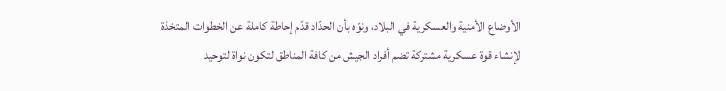الأوضاع الأمنية والعسكرية في البلاد، ونوّه بأن الحدّاد قدّم إحاطة كاملة عن الخطوات المتخذة لإنشاء قوة عسكرية مشتركة تضم أفراد الجيش من كافة المناطق لتكون نواة لتوحيد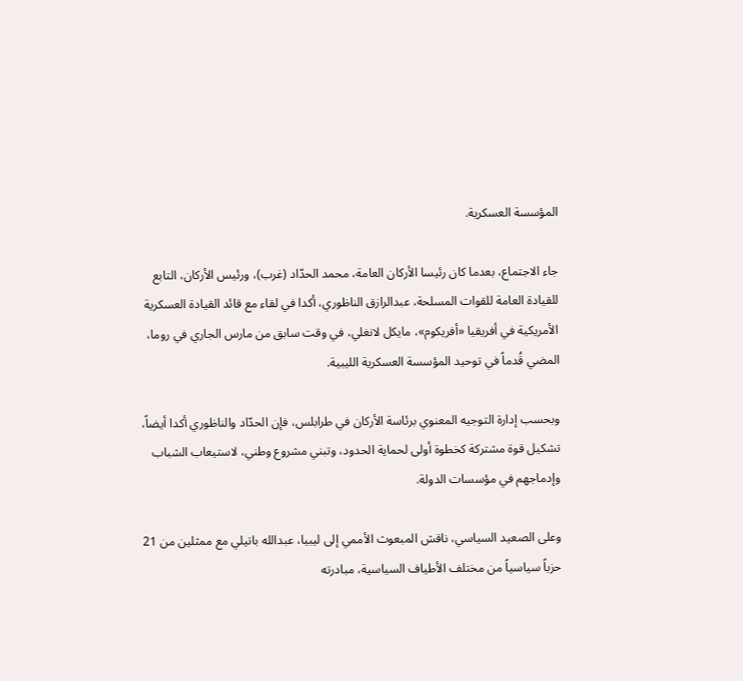المؤسسة العسكرية.

جاء الاجتماع، بعدما كان رئيسا الأركان العامة، محمد الحدّاد (غرب)، ورئيس الأركان، التابع للقيادة العامة للقوات المسلحة، عبدالرازق الناظوري، أكدا في لقاء مع قائد القيادة العسكرية الأمريكية في أفريقيا «أفريكوم»، مايكل لانغلي، في وقت سابق من مارس الجاري في روما، المضي قُدماً في توحيد المؤسسة العسكرية الليبية.

وبحسب إدارة التوجيه المعنوي برئاسة الأركان في طرابلس، فإن الحدّاد والناظوري أكدا أيضاً، تشكيل قوة مشتركة كخطوة أولى لحماية الحدود، وتبني مشروع وطني، لاستيعاب الشباب وإدماجهم في مؤسسات الدولة.

وعلى الصعيد السياسي، ناقش المبعوث الأممي إلى ليبيا، عبدالله باتيلي مع ممثلين من 21 حزباً سياسياً من مختلف الأطياف السياسية، مبادرته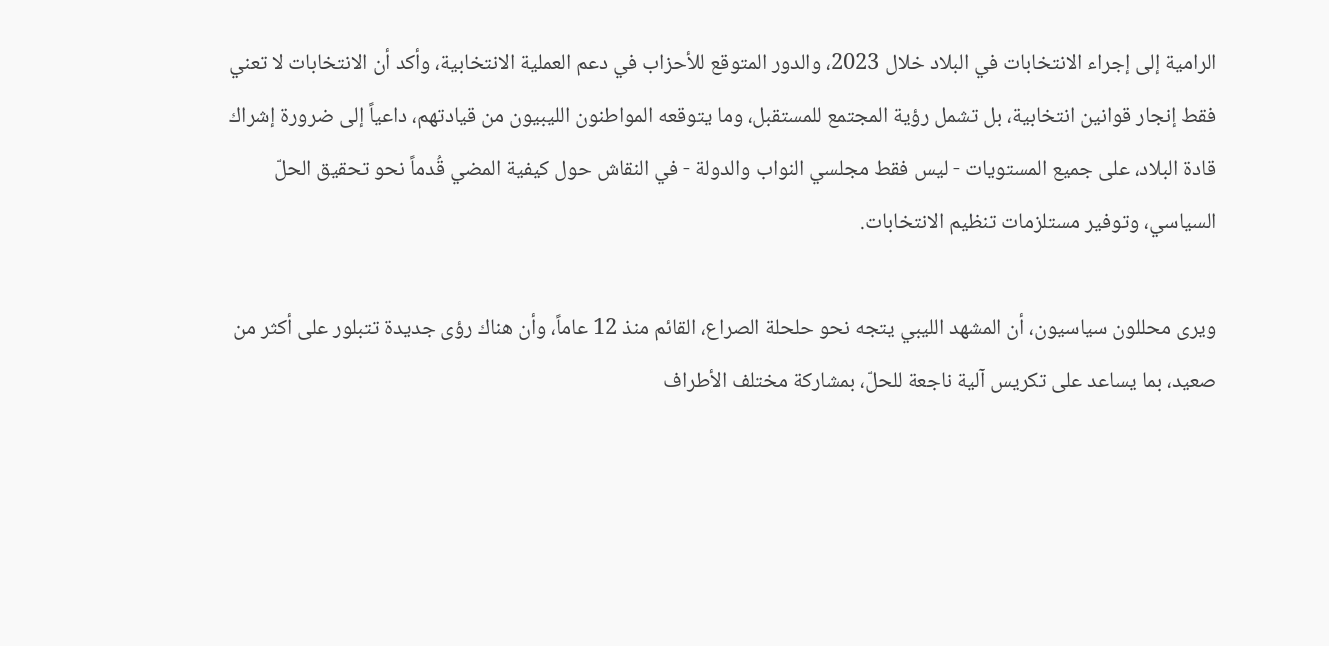الرامية إلى إجراء الانتخابات في البلاد خلال 2023، والدور المتوقع للأحزاب في دعم العملية الانتخابية، وأكد أن الانتخابات لا تعني فقط إنجار قوانين انتخابية، بل تشمل رؤية المجتمع للمستقبل، وما يتوقعه المواطنون الليبيون من قيادتهم، داعياً إلى ضرورة إشراك قادة البلاد، على جميع المستويات - ليس فقط مجلسي النواب والدولة - في النقاش حول كيفية المضي قُدماً نحو تحقيق الحلّ السياسي، وتوفير مستلزمات تنظيم الانتخابات.

ويرى محللون سياسيون، أن المشهد الليبي يتجه نحو حلحلة الصراع، القائم منذ 12 عاماً، وأن هناك رؤى جديدة تتبلور على أكثر من صعيد، بما يساعد على تكريس آلية ناجعة للحلّ، بمشاركة مختلف الأطراف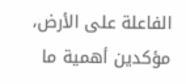الفاعلة على الأرض، مؤكدين أهمية ما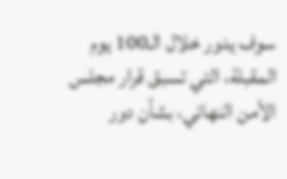سوف يدور خلال الـ100 يوم المقبلة، التي تسبق قرار مجلس الأمن النهائي، بشأن دور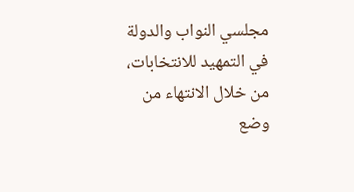مجلسي النواب والدولة في التمهيد للانتخابات، من خلال الانتهاء من وضع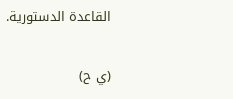القاعدة الدستورية.

(ي ح)